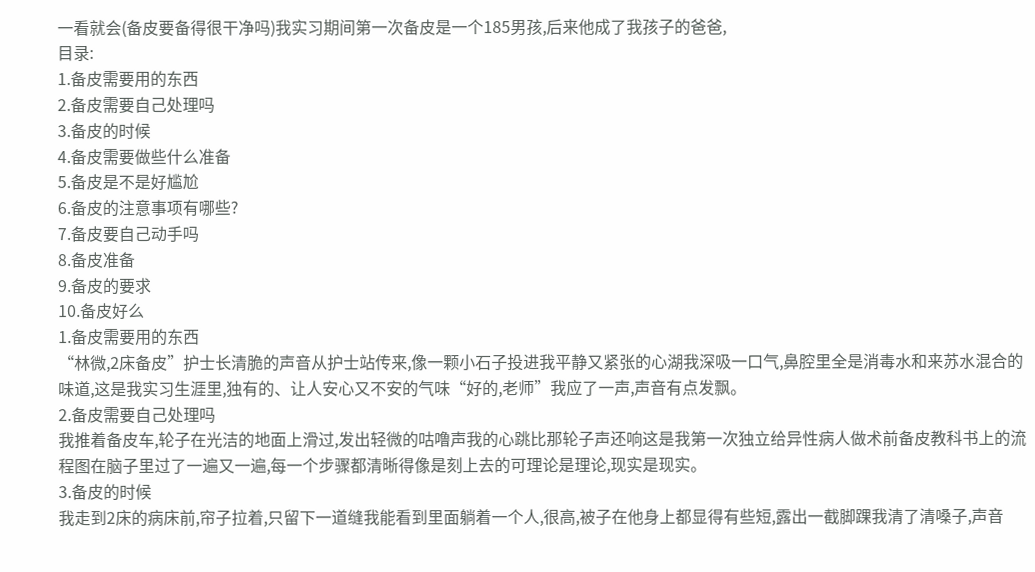一看就会(备皮要备得很干净吗)我实习期间第一次备皮是一个185男孩,后来他成了我孩子的爸爸,
目录:
1.备皮需要用的东西
2.备皮需要自己处理吗
3.备皮的时候
4.备皮需要做些什么准备
5.备皮是不是好尴尬
6.备皮的注意事项有哪些?
7.备皮要自己动手吗
8.备皮准备
9.备皮的要求
10.备皮好么
1.备皮需要用的东西
“林微,2床备皮”护士长清脆的声音从护士站传来,像一颗小石子投进我平静又紧张的心湖我深吸一口气,鼻腔里全是消毒水和来苏水混合的味道,这是我实习生涯里,独有的、让人安心又不安的气味“好的,老师”我应了一声,声音有点发飘。
2.备皮需要自己处理吗
我推着备皮车,轮子在光洁的地面上滑过,发出轻微的咕噜声我的心跳比那轮子声还响这是我第一次独立给异性病人做术前备皮教科书上的流程图在脑子里过了一遍又一遍,每一个步骤都清晰得像是刻上去的可理论是理论,现实是现实。
3.备皮的时候
我走到2床的病床前,帘子拉着,只留下一道缝我能看到里面躺着一个人,很高,被子在他身上都显得有些短,露出一截脚踝我清了清嗓子,声音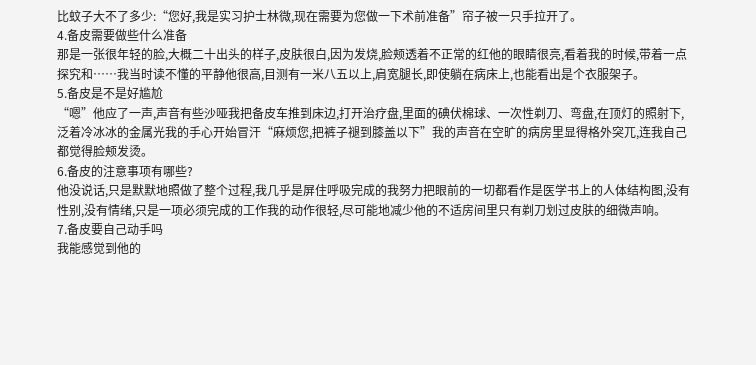比蚊子大不了多少:“您好,我是实习护士林微,现在需要为您做一下术前准备”帘子被一只手拉开了。
4.备皮需要做些什么准备
那是一张很年轻的脸,大概二十出头的样子,皮肤很白,因为发烧,脸颊透着不正常的红他的眼睛很亮,看着我的时候,带着一点探究和……我当时读不懂的平静他很高,目测有一米八五以上,肩宽腿长,即使躺在病床上,也能看出是个衣服架子。
5.备皮是不是好尴尬
“嗯”他应了一声,声音有些沙哑我把备皮车推到床边,打开治疗盘,里面的碘伏棉球、一次性剃刀、弯盘,在顶灯的照射下,泛着冷冰冰的金属光我的手心开始冒汗“麻烦您,把裤子褪到膝盖以下”我的声音在空旷的病房里显得格外突兀,连我自己都觉得脸颊发烫。
6.备皮的注意事项有哪些?
他没说话,只是默默地照做了整个过程,我几乎是屏住呼吸完成的我努力把眼前的一切都看作是医学书上的人体结构图,没有性别,没有情绪,只是一项必须完成的工作我的动作很轻,尽可能地减少他的不适房间里只有剃刀划过皮肤的细微声响。
7.备皮要自己动手吗
我能感觉到他的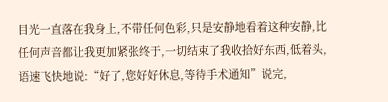目光一直落在我身上,不带任何色彩,只是安静地看着这种安静,比任何声音都让我更加紧张终于,一切结束了我收拾好东西,低着头,语速飞快地说:“好了,您好好休息,等待手术通知”说完,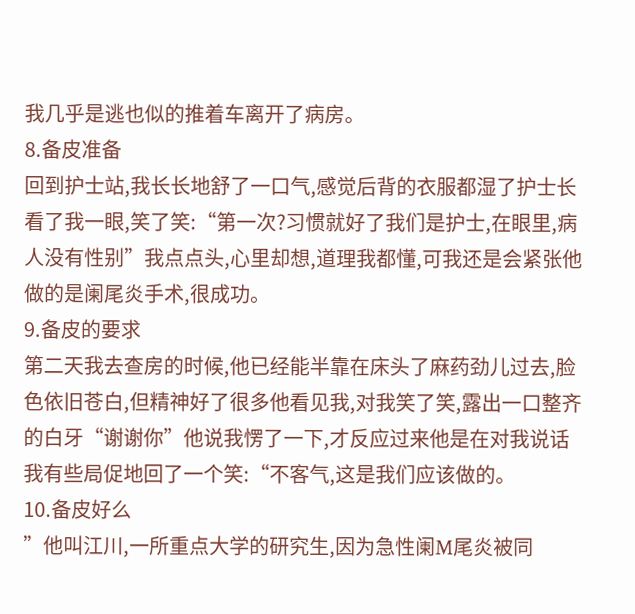我几乎是逃也似的推着车离开了病房。
8.备皮准备
回到护士站,我长长地舒了一口气,感觉后背的衣服都湿了护士长看了我一眼,笑了笑:“第一次?习惯就好了我们是护士,在眼里,病人没有性别”我点点头,心里却想,道理我都懂,可我还是会紧张他做的是阑尾炎手术,很成功。
9.备皮的要求
第二天我去查房的时候,他已经能半靠在床头了麻药劲儿过去,脸色依旧苍白,但精神好了很多他看见我,对我笑了笑,露出一口整齐的白牙“谢谢你”他说我愣了一下,才反应过来他是在对我说话我有些局促地回了一个笑:“不客气,这是我们应该做的。
10.备皮好么
”他叫江川,一所重点大学的研究生,因为急性阑M尾炎被同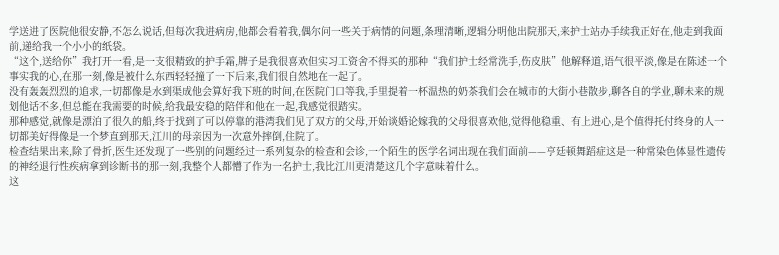学送进了医院他很安静,不怎么说话,但每次我进病房,他都会看着我,偶尔问一些关于病情的问题,条理清晰,逻辑分明他出院那天,来护士站办手续我正好在,他走到我面前,递给我一个小小的纸袋。
“这个,送给你”我打开一看,是一支很精致的护手霜,牌子是我很喜欢但实习工资舍不得买的那种“我们护士经常洗手,伤皮肤”他解释道,语气很平淡,像是在陈述一个事实我的心,在那一刻,像是被什么东西轻轻撞了一下后来,我们很自然地在一起了。
没有轰轰烈烈的追求,一切都像是水到渠成他会算好我下班的时间,在医院门口等我,手里提着一杯温热的奶茶我们会在城市的大街小巷散步,聊各自的学业,聊未来的规划他话不多,但总能在我需要的时候,给我最安稳的陪伴和他在一起,我感觉很踏实。
那种感觉,就像是漂泊了很久的船,终于找到了可以停靠的港湾我们见了双方的父母,开始谈婚论嫁我的父母很喜欢他,觉得他稳重、有上进心,是个值得托付终身的人一切都美好得像是一个梦直到那天,江川的母亲因为一次意外摔倒,住院了。
检查结果出来,除了骨折,医生还发现了一些别的问题经过一系列复杂的检查和会诊,一个陌生的医学名词出现在我们面前——亨廷顿舞蹈症这是一种常染色体显性遗传的神经退行性疾病拿到诊断书的那一刻,我整个人都懵了作为一名护士,我比江川更清楚这几个字意味着什么。
这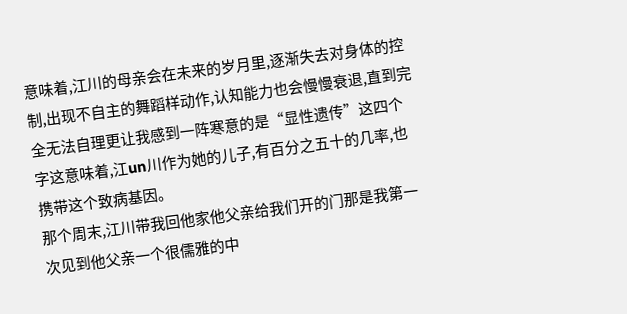意味着,江川的母亲会在未来的岁月里,逐渐失去对身体的控制,出现不自主的舞蹈样动作,认知能力也会慢慢衰退,直到完全无法自理更让我感到一阵寒意的是“显性遗传”这四个字这意味着,江un川作为她的儿子,有百分之五十的几率,也携带这个致病基因。
那个周末,江川带我回他家他父亲给我们开的门那是我第一次见到他父亲一个很儒雅的中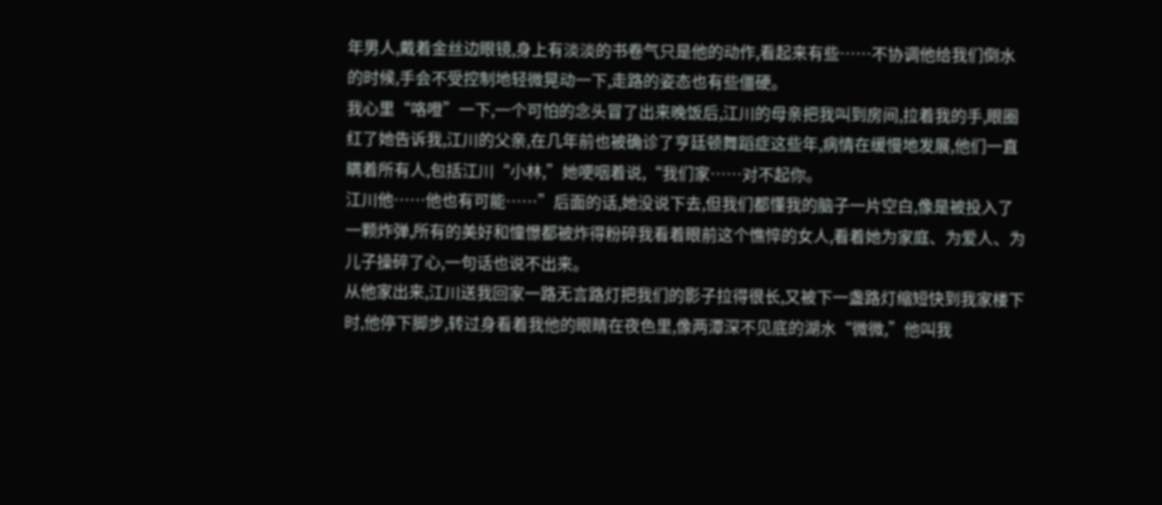年男人,戴着金丝边眼镜,身上有淡淡的书卷气只是他的动作,看起来有些……不协调他给我们倒水的时候,手会不受控制地轻微晃动一下,走路的姿态也有些僵硬。
我心里“咯噔”一下,一个可怕的念头冒了出来晚饭后,江川的母亲把我叫到房间,拉着我的手,眼圈红了她告诉我,江川的父亲,在几年前也被确诊了亨廷顿舞蹈症这些年,病情在缓慢地发展,他们一直瞒着所有人,包括江川“小林,”她哽咽着说,“我们家……对不起你。
江川他……他也有可能……”后面的话,她没说下去,但我们都懂我的脑子一片空白,像是被投入了一颗炸弹,所有的美好和憧憬都被炸得粉碎我看着眼前这个憔悴的女人,看着她为家庭、为爱人、为儿子操碎了心,一句话也说不出来。
从他家出来,江川送我回家一路无言路灯把我们的影子拉得很长,又被下一盏路灯缩短快到我家楼下时,他停下脚步,转过身看着我他的眼睛在夜色里,像两潭深不见底的湖水“微微,”他叫我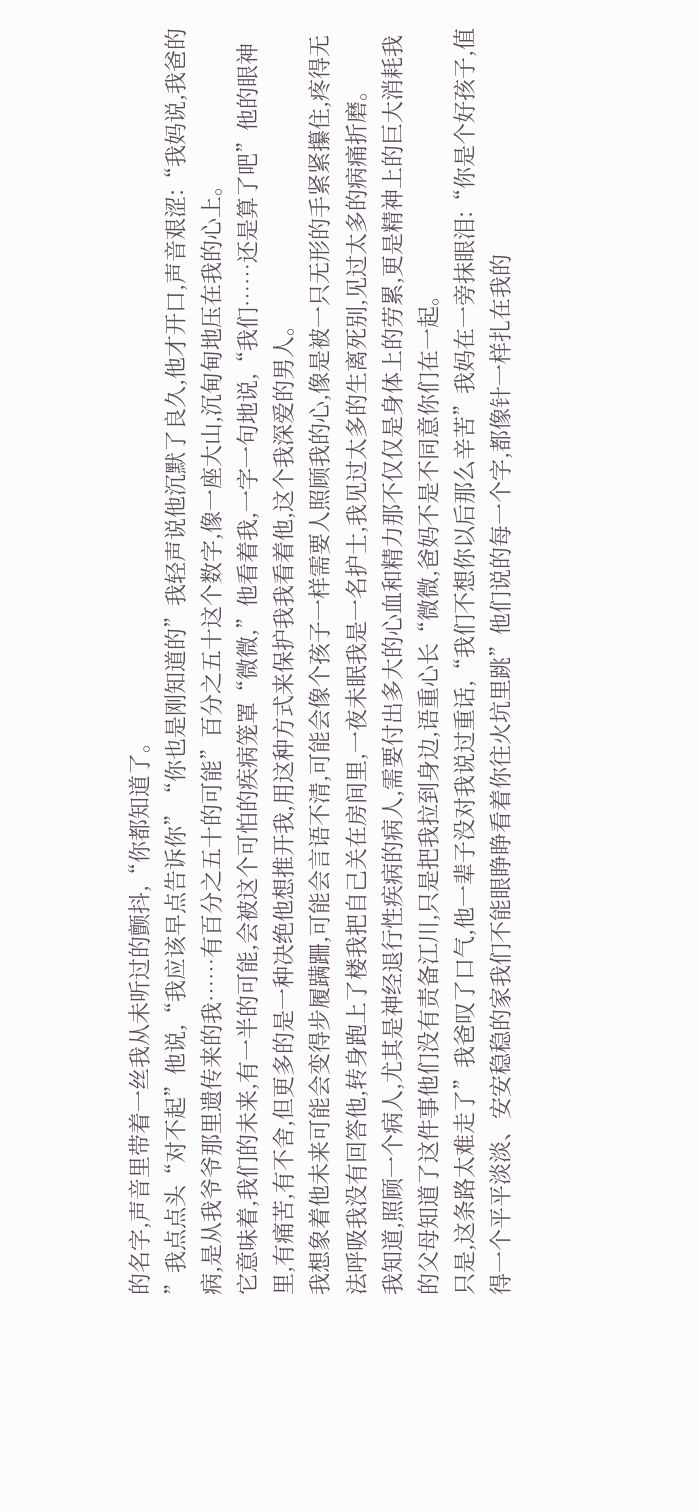的名字,声音里带着一丝我从未听过的颤抖,“你都知道了。
”我点点头“对不起”他说,“我应该早点告诉你”“你也是刚知道的”我轻声说他沉默了良久,他才开口,声音艰涩:“我妈说,我爸的病,是从我爷爷那里遗传来的我……有百分之五十的可能”百分之五十这个数字,像一座大山,沉甸甸地压在我的心上。
它意味着,我们的未来,有一半的可能,会被这个可怕的疾病笼罩“微微,”他看着我,一字一句地说,“我们……还是算了吧”他的眼神里,有痛苦,有不舍,但更多的是一种决绝他想推开我,用这种方式来保护我我看着他,这个我深爱的男人。
我想象着他未来可能会变得步履蹒跚,可能会言语不清,可能会像个孩子一样需要人照顾我的心,像是被一只无形的手紧紧攥住,疼得无法呼吸我没有回答他,转身跑上了楼我把自己关在房间里,一夜未眠我是一名护士,我见过太多的生离死别,见过太多的病痛折磨。
我知道,照顾一个病人,尤其是神经退行性疾病的病人,需要付出多大的心血和精力那不仅仅是身体上的劳累,更是精神上的巨大消耗我的父母知道了这件事他们没有责备江川,只是把我拉到身边,语重心长“微微,爸妈不是不同意你们在一起。
只是,这条路太难走了”我爸叹了口气,他一辈子没对我说过重话,“我们不想你以后那么辛苦”我妈在一旁抹眼泪:“你是个好孩子,值得一个平平淡淡、安安稳稳的家我们不能眼睁睁看着你往火坑里跳”他们说的每一个字,都像针一样扎在我的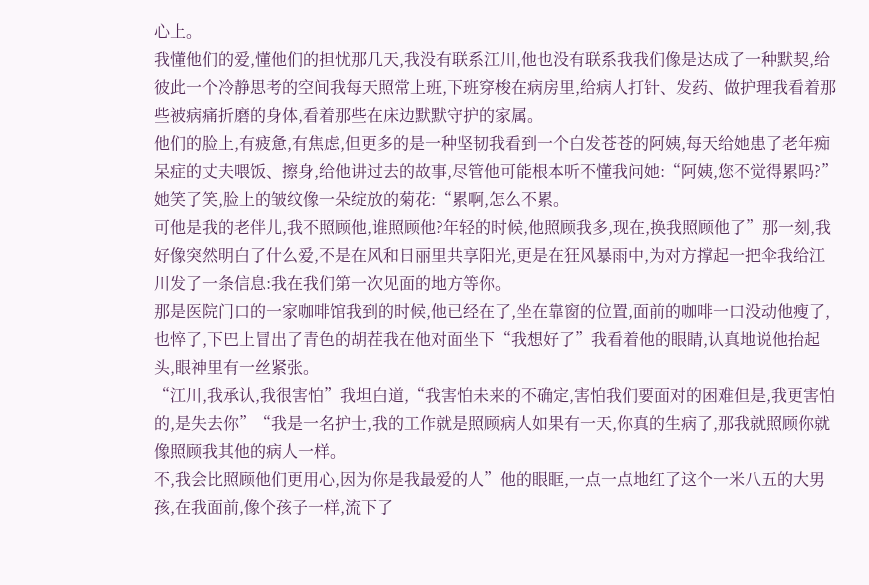心上。
我懂他们的爱,懂他们的担忧那几天,我没有联系江川,他也没有联系我我们像是达成了一种默契,给彼此一个冷静思考的空间我每天照常上班,下班穿梭在病房里,给病人打针、发药、做护理我看着那些被病痛折磨的身体,看着那些在床边默默守护的家属。
他们的脸上,有疲惫,有焦虑,但更多的是一种坚韧我看到一个白发苍苍的阿姨,每天给她患了老年痴呆症的丈夫喂饭、擦身,给他讲过去的故事,尽管他可能根本听不懂我问她:“阿姨,您不觉得累吗?”她笑了笑,脸上的皱纹像一朵绽放的菊花:“累啊,怎么不累。
可他是我的老伴儿,我不照顾他,谁照顾他?年轻的时候,他照顾我多,现在,换我照顾他了”那一刻,我好像突然明白了什么爱,不是在风和日丽里共享阳光,更是在狂风暴雨中,为对方撑起一把伞我给江川发了一条信息:我在我们第一次见面的地方等你。
那是医院门口的一家咖啡馆我到的时候,他已经在了,坐在靠窗的位置,面前的咖啡一口没动他瘦了,也悴了,下巴上冒出了青色的胡茬我在他对面坐下“我想好了”我看着他的眼睛,认真地说他抬起头,眼神里有一丝紧张。
“江川,我承认,我很害怕”我坦白道,“我害怕未来的不确定,害怕我们要面对的困难但是,我更害怕的,是失去你”“我是一名护士,我的工作就是照顾病人如果有一天,你真的生病了,那我就照顾你就像照顾我其他的病人一样。
不,我会比照顾他们更用心,因为你是我最爱的人”他的眼眶,一点一点地红了这个一米八五的大男孩,在我面前,像个孩子一样,流下了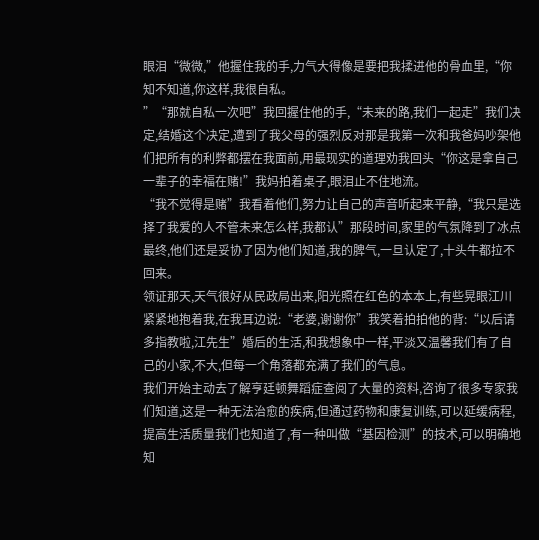眼泪“微微,”他握住我的手,力气大得像是要把我揉进他的骨血里,“你知不知道,你这样,我很自私。
”“那就自私一次吧”我回握住他的手,“未来的路,我们一起走”我们决定,结婚这个决定,遭到了我父母的强烈反对那是我第一次和我爸妈吵架他们把所有的利弊都摆在我面前,用最现实的道理劝我回头“你这是拿自己一辈子的幸福在赌!”我妈拍着桌子,眼泪止不住地流。
“我不觉得是赌”我看着他们,努力让自己的声音听起来平静,“我只是选择了我爱的人不管未来怎么样,我都认”那段时间,家里的气氛降到了冰点最终,他们还是妥协了因为他们知道,我的脾气,一旦认定了,十头牛都拉不回来。
领证那天,天气很好从民政局出来,阳光照在红色的本本上,有些晃眼江川紧紧地抱着我,在我耳边说:“老婆,谢谢你”我笑着拍拍他的背:“以后请多指教啦,江先生”婚后的生活,和我想象中一样,平淡又温馨我们有了自己的小家,不大,但每一个角落都充满了我们的气息。
我们开始主动去了解亨廷顿舞蹈症查阅了大量的资料,咨询了很多专家我们知道,这是一种无法治愈的疾病,但通过药物和康复训练,可以延缓病程,提高生活质量我们也知道了,有一种叫做“基因检测”的技术,可以明确地知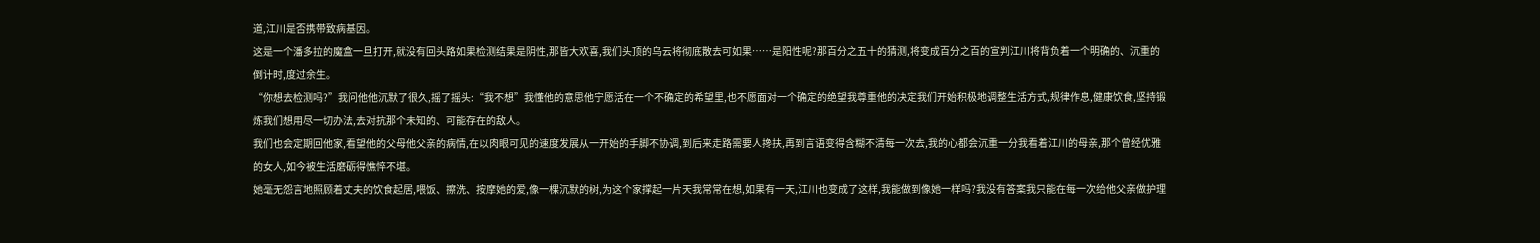道,江川是否携带致病基因。
这是一个潘多拉的魔盒一旦打开,就没有回头路如果检测结果是阴性,那皆大欢喜,我们头顶的乌云将彻底散去可如果……是阳性呢?那百分之五十的猜测,将变成百分之百的宣判江川将背负着一个明确的、沉重的倒计时,度过余生。
“你想去检测吗?”我问他他沉默了很久,摇了摇头:“我不想”我懂他的意思他宁愿活在一个不确定的希望里,也不愿面对一个确定的绝望我尊重他的决定我们开始积极地调整生活方式,规律作息,健康饮食,坚持锻炼我们想用尽一切办法,去对抗那个未知的、可能存在的敌人。
我们也会定期回他家,看望他的父母他父亲的病情,在以肉眼可见的速度发展从一开始的手脚不协调,到后来走路需要人搀扶,再到言语变得含糊不清每一次去,我的心都会沉重一分我看着江川的母亲,那个曾经优雅的女人,如今被生活磨砺得憔悴不堪。
她毫无怨言地照顾着丈夫的饮食起居,喂饭、擦洗、按摩她的爱,像一棵沉默的树,为这个家撑起一片天我常常在想,如果有一天,江川也变成了这样,我能做到像她一样吗?我没有答案我只能在每一次给他父亲做护理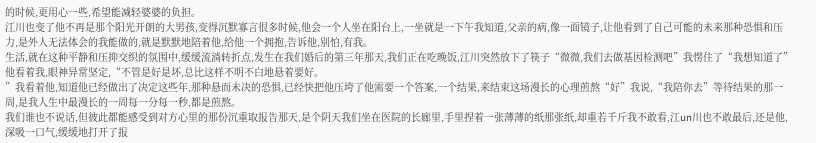的时候,更用心一些,希望能减轻婆婆的负担。
江川也变了他不再是那个阳光开朗的大男孩,变得沉默寡言很多时候,他会一个人坐在阳台上,一坐就是一下午我知道,父亲的病,像一面镜子,让他看到了自己可能的未来那种恐惧和压力,是外人无法体会的我能做的,就是默默地陪着他,给他一个拥抱,告诉他,别怕,有我。
生活,就在这种平静和压抑交织的氛围中,缓缓流淌转折点,发生在我们婚后的第三年那天,我们正在吃晚饭,江川突然放下了筷子“微微,我们去做基因检测吧”我愣住了“我想知道了”他看着我,眼神异常坚定,“不管是好是坏,总比这样不明不白地悬着要好。
”我看着他,知道他已经做出了决定这些年,那种悬而未决的恐惧,已经快把他压垮了他需要一个答案,一个结果,来结束这场漫长的心理煎熬“好”我说,“我陪你去”等待结果的那一周,是我人生中最漫长的一周每一分每一秒,都是煎熬。
我们谁也不说话,但彼此都能感受到对方心里的那份沉重取报告那天,是个阴天我们坐在医院的长廊里,手里捏着一张薄薄的纸那张纸,却重若千斤我不敢看,江un川也不敢最后,还是他,深吸一口气,缓缓地打开了报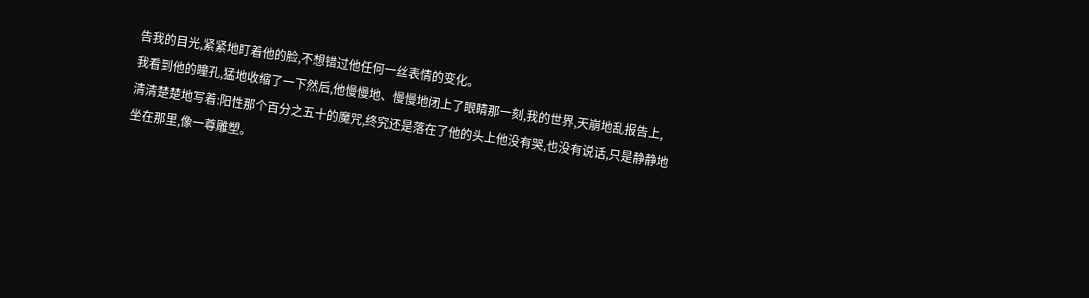告我的目光,紧紧地盯着他的脸,不想错过他任何一丝表情的变化。
我看到他的瞳孔,猛地收缩了一下然后,他慢慢地、慢慢地闭上了眼睛那一刻,我的世界,天崩地乱报告上,清清楚楚地写着:阳性那个百分之五十的魔咒,终究还是落在了他的头上他没有哭,也没有说话,只是静静地坐在那里,像一尊雕塑。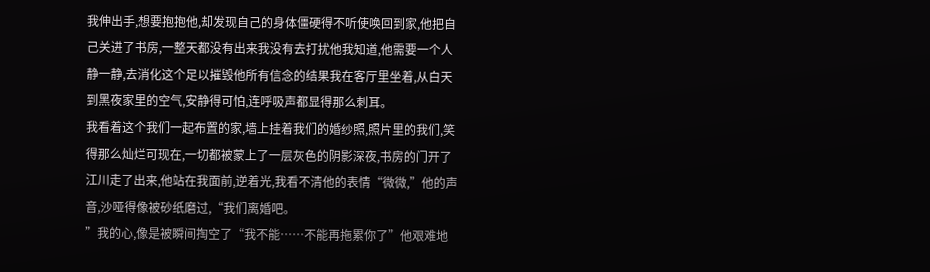我伸出手,想要抱抱他,却发现自己的身体僵硬得不听使唤回到家,他把自己关进了书房,一整天都没有出来我没有去打扰他我知道,他需要一个人静一静,去消化这个足以摧毁他所有信念的结果我在客厅里坐着,从白天到黑夜家里的空气,安静得可怕,连呼吸声都显得那么刺耳。
我看着这个我们一起布置的家,墙上挂着我们的婚纱照,照片里的我们,笑得那么灿烂可现在,一切都被蒙上了一层灰色的阴影深夜,书房的门开了江川走了出来,他站在我面前,逆着光,我看不清他的表情“微微,”他的声音,沙哑得像被砂纸磨过,“我们离婚吧。
”我的心,像是被瞬间掏空了“我不能……不能再拖累你了”他艰难地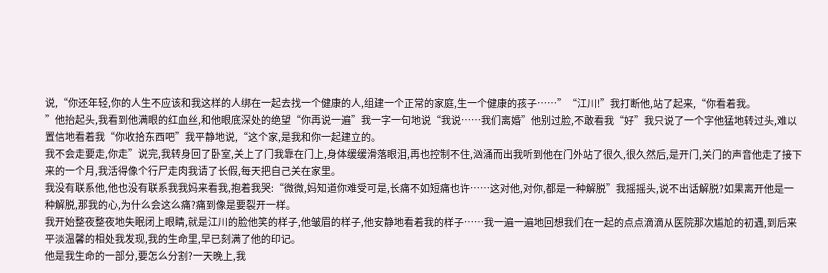说,“你还年轻,你的人生不应该和我这样的人绑在一起去找一个健康的人,组建一个正常的家庭,生一个健康的孩子……”“江川!”我打断他,站了起来,“你看着我。
”他抬起头,我看到他满眼的红血丝,和他眼底深处的绝望“你再说一遍”我一字一句地说“我说……我们离婚”他别过脸,不敢看我“好”我只说了一个字他猛地转过头,难以置信地看着我“你收拾东西吧”我平静地说,“这个家,是我和你一起建立的。
我不会走要走,你走”说完,我转身回了卧室,关上了门我靠在门上,身体缓缓滑落眼泪,再也控制不住,汹涌而出我听到他在门外站了很久,很久然后,是开门,关门的声音他走了接下来的一个月,我活得像个行尸走肉我请了长假,每天把自己关在家里。
我没有联系他,他也没有联系我我妈来看我,抱着我哭:“微微,妈知道你难受可是,长痛不如短痛也许……这对他,对你,都是一种解脱”我摇摇头,说不出话解脱?如果离开他是一种解脱,那我的心,为什么会这么痛?痛到像是要裂开一样。
我开始整夜整夜地失眠闭上眼睛,就是江川的脸他笑的样子,他皱眉的样子,他安静地看着我的样子……我一遍一遍地回想我们在一起的点点滴滴从医院那次尴尬的初遇,到后来平淡温馨的相处我发现,我的生命里,早已刻满了他的印记。
他是我生命的一部分,要怎么分割?一天晚上,我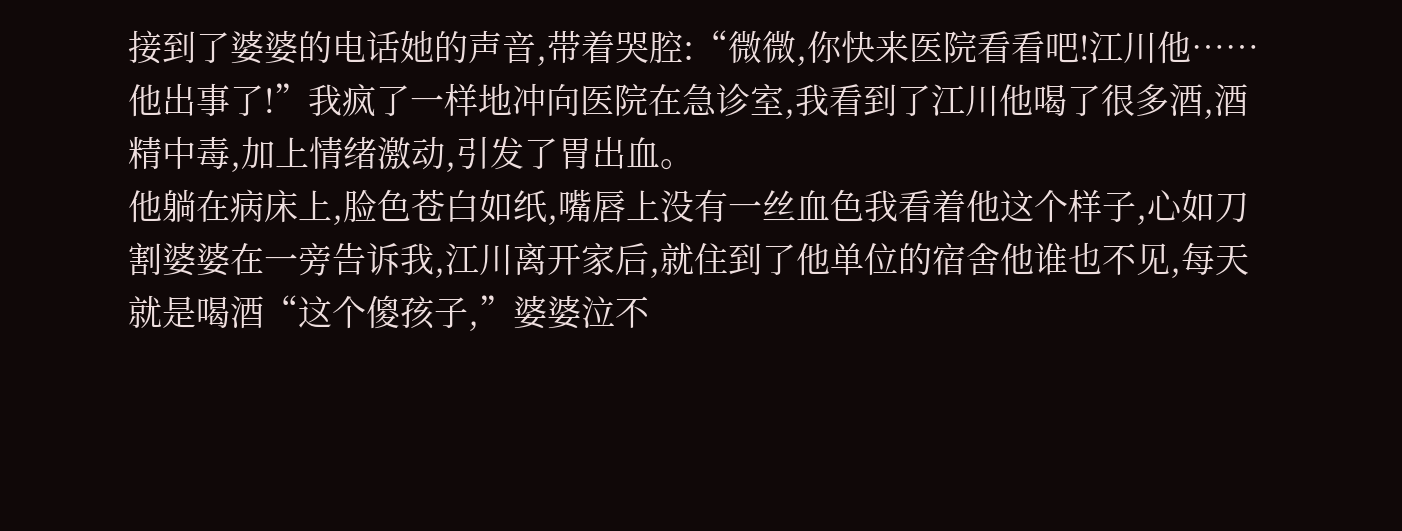接到了婆婆的电话她的声音,带着哭腔:“微微,你快来医院看看吧!江川他……他出事了!”我疯了一样地冲向医院在急诊室,我看到了江川他喝了很多酒,酒精中毒,加上情绪激动,引发了胃出血。
他躺在病床上,脸色苍白如纸,嘴唇上没有一丝血色我看着他这个样子,心如刀割婆婆在一旁告诉我,江川离开家后,就住到了他单位的宿舍他谁也不见,每天就是喝酒“这个傻孩子,”婆婆泣不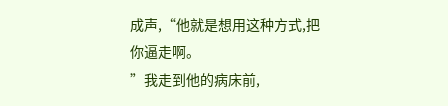成声,“他就是想用这种方式,把你逼走啊。
”我走到他的病床前,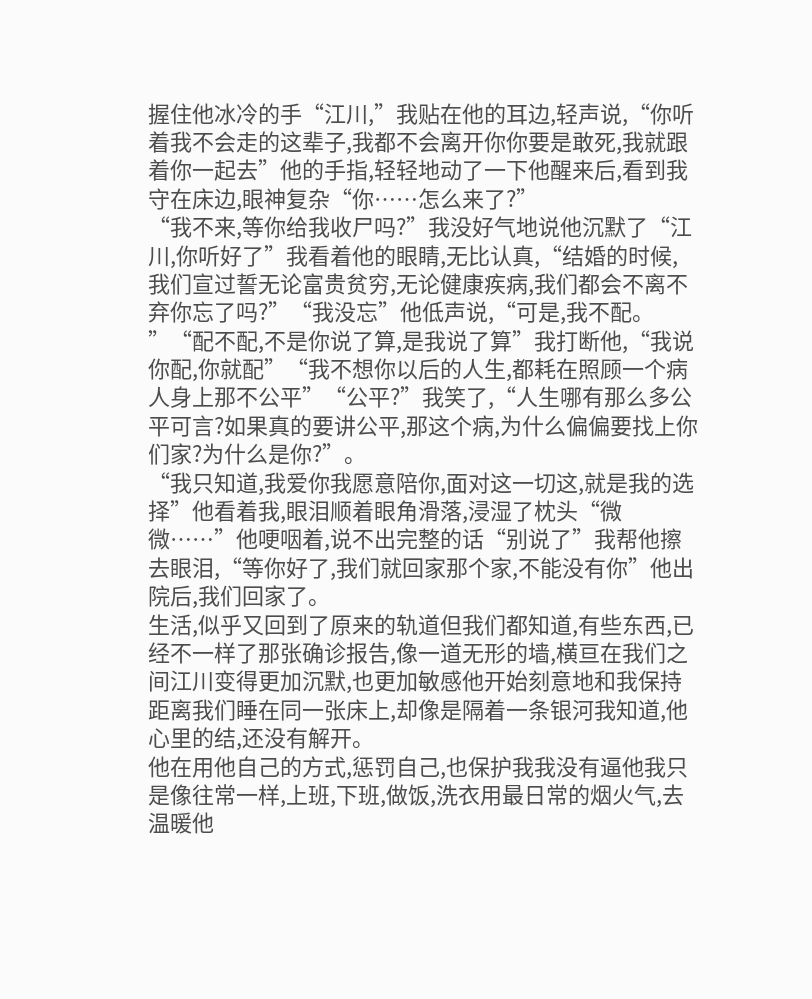握住他冰冷的手“江川,”我贴在他的耳边,轻声说,“你听着我不会走的这辈子,我都不会离开你你要是敢死,我就跟着你一起去”他的手指,轻轻地动了一下他醒来后,看到我守在床边,眼神复杂“你……怎么来了?”
“我不来,等你给我收尸吗?”我没好气地说他沉默了“江川,你听好了”我看着他的眼睛,无比认真,“结婚的时候,我们宣过誓无论富贵贫穷,无论健康疾病,我们都会不离不弃你忘了吗?”“我没忘”他低声说,“可是,我不配。
”“配不配,不是你说了算,是我说了算”我打断他,“我说你配,你就配”“我不想你以后的人生,都耗在照顾一个病人身上那不公平”“公平?”我笑了,“人生哪有那么多公平可言?如果真的要讲公平,那这个病,为什么偏偏要找上你们家?为什么是你?”。
“我只知道,我爱你我愿意陪你,面对这一切这,就是我的选择”他看着我,眼泪顺着眼角滑落,浸湿了枕头“微微……”他哽咽着,说不出完整的话“别说了”我帮他擦去眼泪,“等你好了,我们就回家那个家,不能没有你”他出院后,我们回家了。
生活,似乎又回到了原来的轨道但我们都知道,有些东西,已经不一样了那张确诊报告,像一道无形的墙,横亘在我们之间江川变得更加沉默,也更加敏感他开始刻意地和我保持距离我们睡在同一张床上,却像是隔着一条银河我知道,他心里的结,还没有解开。
他在用他自己的方式,惩罚自己,也保护我我没有逼他我只是像往常一样,上班,下班,做饭,洗衣用最日常的烟火气,去温暖他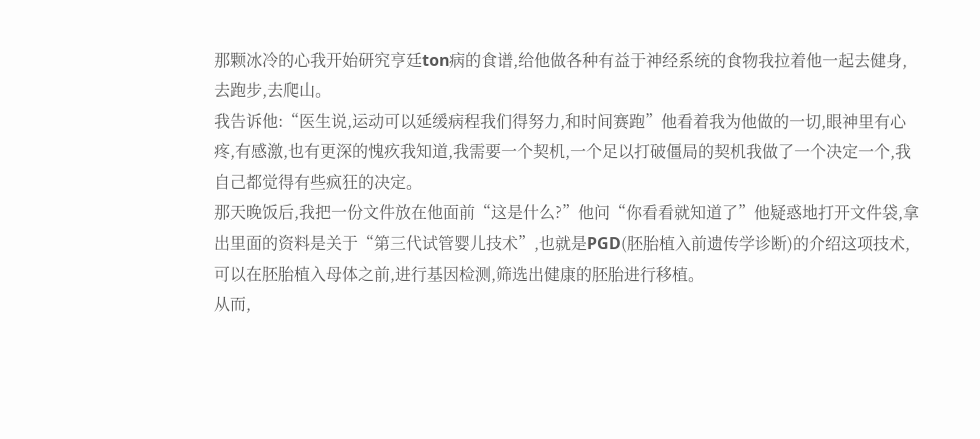那颗冰冷的心我开始研究亨廷ton病的食谱,给他做各种有益于神经系统的食物我拉着他一起去健身,去跑步,去爬山。
我告诉他:“医生说,运动可以延缓病程我们得努力,和时间赛跑”他看着我为他做的一切,眼神里有心疼,有感激,也有更深的愧疚我知道,我需要一个契机,一个足以打破僵局的契机我做了一个决定一个,我自己都觉得有些疯狂的决定。
那天晚饭后,我把一份文件放在他面前“这是什么?”他问“你看看就知道了”他疑惑地打开文件袋,拿出里面的资料是关于“第三代试管婴儿技术”,也就是PGD(胚胎植入前遗传学诊断)的介绍这项技术,可以在胚胎植入母体之前,进行基因检测,筛选出健康的胚胎进行移植。
从而,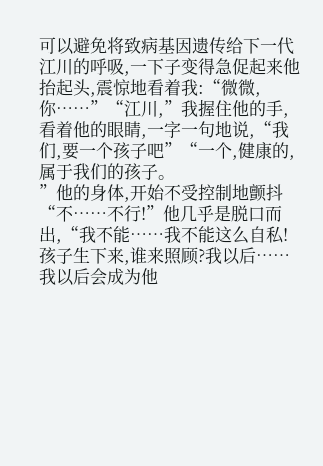可以避免将致病基因遗传给下一代江川的呼吸,一下子变得急促起来他抬起头,震惊地看着我:“微微,你……”“江川,”我握住他的手,看着他的眼睛,一字一句地说,“我们,要一个孩子吧”“一个,健康的,属于我们的孩子。
”他的身体,开始不受控制地颤抖“不……不行!”他几乎是脱口而出,“我不能……我不能这么自私!孩子生下来,谁来照顾?我以后……我以后会成为他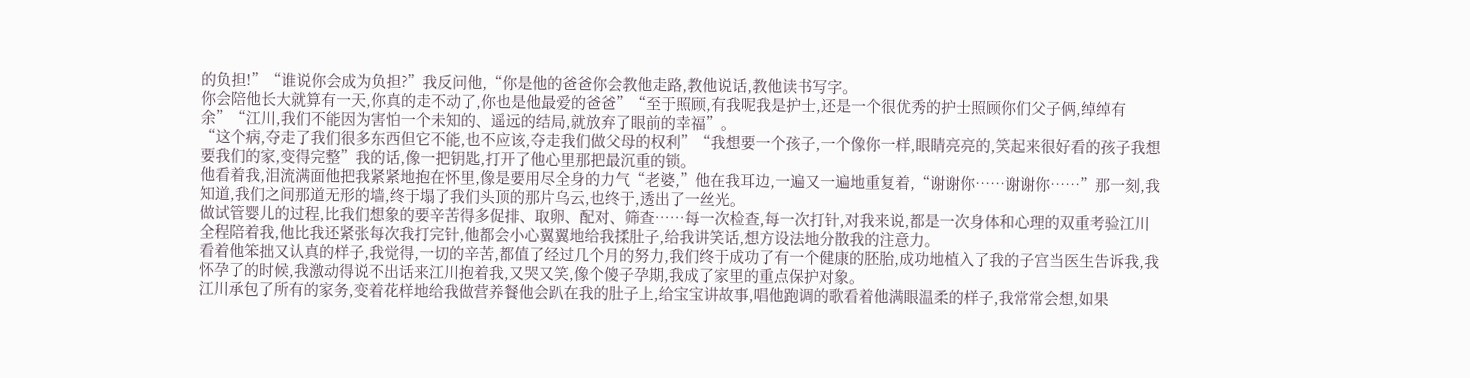的负担!”“谁说你会成为负担?”我反问他,“你是他的爸爸你会教他走路,教他说话,教他读书写字。
你会陪他长大就算有一天,你真的走不动了,你也是他最爱的爸爸”“至于照顾,有我呢我是护士,还是一个很优秀的护士照顾你们父子俩,绰绰有余”“江川,我们不能因为害怕一个未知的、遥远的结局,就放弃了眼前的幸福”。
“这个病,夺走了我们很多东西但它不能,也不应该,夺走我们做父母的权利”“我想要一个孩子,一个像你一样,眼睛亮亮的,笑起来很好看的孩子我想要我们的家,变得完整”我的话,像一把钥匙,打开了他心里那把最沉重的锁。
他看着我,泪流满面他把我紧紧地抱在怀里,像是要用尽全身的力气“老婆,”他在我耳边,一遍又一遍地重复着,“谢谢你……谢谢你……”那一刻,我知道,我们之间那道无形的墙,终于塌了我们头顶的那片乌云,也终于,透出了一丝光。
做试管婴儿的过程,比我们想象的要辛苦得多促排、取卵、配对、筛查……每一次检查,每一次打针,对我来说,都是一次身体和心理的双重考验江川全程陪着我,他比我还紧张每次我打完针,他都会小心翼翼地给我揉肚子,给我讲笑话,想方设法地分散我的注意力。
看着他笨拙又认真的样子,我觉得,一切的辛苦,都值了经过几个月的努力,我们终于成功了有一个健康的胚胎,成功地植入了我的子宫当医生告诉我,我怀孕了的时候,我激动得说不出话来江川抱着我,又哭又笑,像个傻子孕期,我成了家里的重点保护对象。
江川承包了所有的家务,变着花样地给我做营养餐他会趴在我的肚子上,给宝宝讲故事,唱他跑调的歌看着他满眼温柔的样子,我常常会想,如果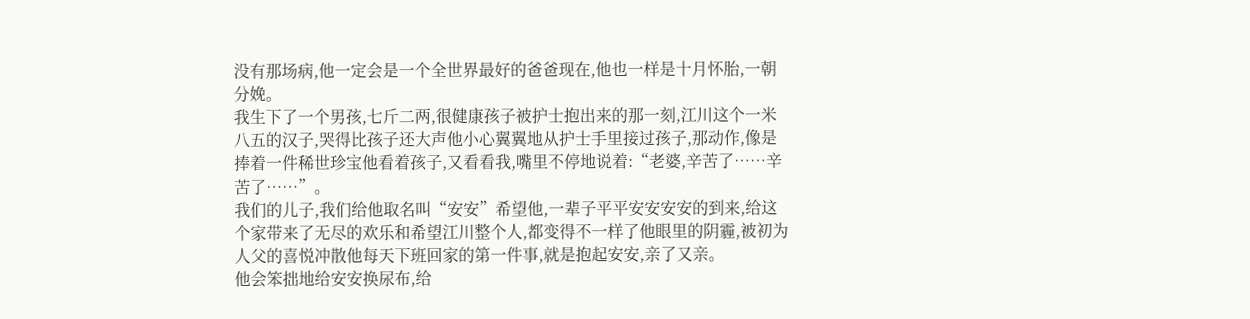没有那场病,他一定会是一个全世界最好的爸爸现在,他也一样是十月怀胎,一朝分娩。
我生下了一个男孩,七斤二两,很健康孩子被护士抱出来的那一刻,江川这个一米八五的汉子,哭得比孩子还大声他小心翼翼地从护士手里接过孩子,那动作,像是捧着一件稀世珍宝他看着孩子,又看看我,嘴里不停地说着:“老婆,辛苦了……辛苦了……”。
我们的儿子,我们给他取名叫“安安”希望他,一辈子平平安安安安的到来,给这个家带来了无尽的欢乐和希望江川整个人,都变得不一样了他眼里的阴霾,被初为人父的喜悦冲散他每天下班回家的第一件事,就是抱起安安,亲了又亲。
他会笨拙地给安安换尿布,给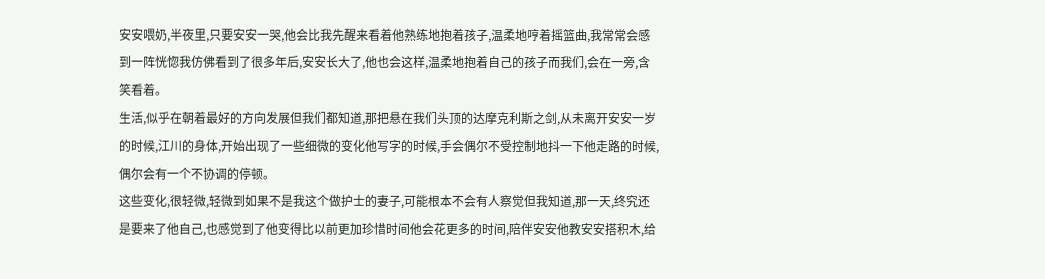安安喂奶,半夜里,只要安安一哭,他会比我先醒来看着他熟练地抱着孩子,温柔地哼着摇篮曲,我常常会感到一阵恍惚我仿佛看到了很多年后,安安长大了,他也会这样,温柔地抱着自己的孩子而我们,会在一旁,含笑看着。
生活,似乎在朝着最好的方向发展但我们都知道,那把悬在我们头顶的达摩克利斯之剑,从未离开安安一岁的时候,江川的身体,开始出现了一些细微的变化他写字的时候,手会偶尔不受控制地抖一下他走路的时候,偶尔会有一个不协调的停顿。
这些变化,很轻微,轻微到如果不是我这个做护士的妻子,可能根本不会有人察觉但我知道,那一天,终究还是要来了他自己,也感觉到了他变得比以前更加珍惜时间他会花更多的时间,陪伴安安他教安安搭积木,给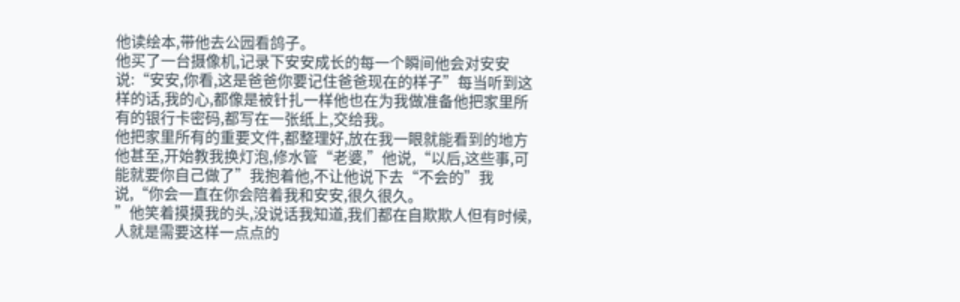他读绘本,带他去公园看鸽子。
他买了一台摄像机,记录下安安成长的每一个瞬间他会对安安说:“安安,你看,这是爸爸你要记住爸爸现在的样子”每当听到这样的话,我的心,都像是被针扎一样他也在为我做准备他把家里所有的银行卡密码,都写在一张纸上,交给我。
他把家里所有的重要文件,都整理好,放在我一眼就能看到的地方他甚至,开始教我换灯泡,修水管“老婆,”他说,“以后,这些事,可能就要你自己做了”我抱着他,不让他说下去“不会的”我说,“你会一直在你会陪着我和安安,很久很久。
”他笑着摸摸我的头,没说话我知道,我们都在自欺欺人但有时候,人就是需要这样一点点的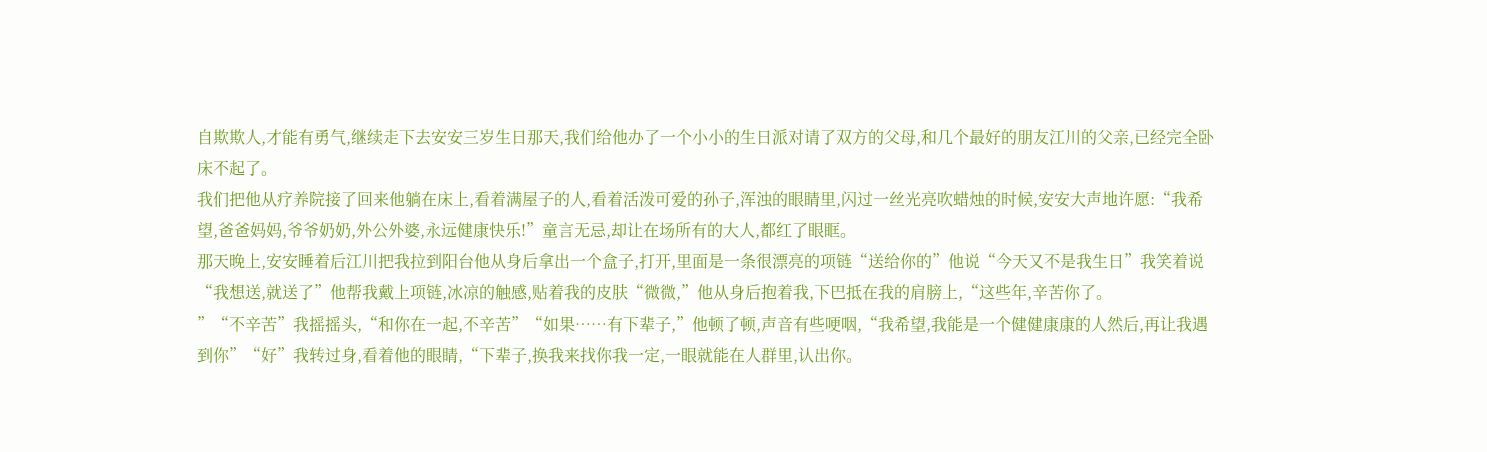自欺欺人,才能有勇气,继续走下去安安三岁生日那天,我们给他办了一个小小的生日派对请了双方的父母,和几个最好的朋友江川的父亲,已经完全卧床不起了。
我们把他从疗养院接了回来他躺在床上,看着满屋子的人,看着活泼可爱的孙子,浑浊的眼睛里,闪过一丝光亮吹蜡烛的时候,安安大声地许愿:“我希望,爸爸妈妈,爷爷奶奶,外公外婆,永远健康快乐!”童言无忌,却让在场所有的大人,都红了眼眶。
那天晚上,安安睡着后江川把我拉到阳台他从身后拿出一个盒子,打开,里面是一条很漂亮的项链“送给你的”他说“今天又不是我生日”我笑着说“我想送,就送了”他帮我戴上项链,冰凉的触感,贴着我的皮肤“微微,”他从身后抱着我,下巴抵在我的肩膀上,“这些年,辛苦你了。
”“不辛苦”我摇摇头,“和你在一起,不辛苦”“如果……有下辈子,”他顿了顿,声音有些哽咽,“我希望,我能是一个健健康康的人然后,再让我遇到你”“好”我转过身,看着他的眼睛,“下辈子,换我来找你我一定,一眼就能在人群里,认出你。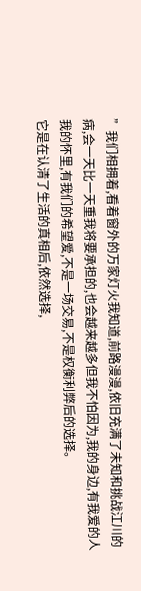”我们相拥着,看着窗外的万家灯火我知道,前路漫漫,依旧充满了未知和挑战江川的病,会一天比一天重我将要承担的,也会越来越多但我不怕因为,我的身边,有我爱的人我的怀里,有我们的希望爱,不是一场交易,不是权衡利弊后的选择。
它是在认清了生活的真相后,依然选择,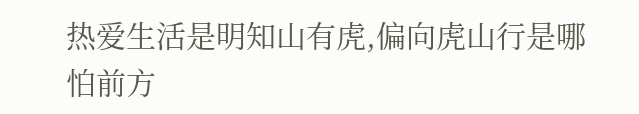热爱生活是明知山有虎,偏向虎山行是哪怕前方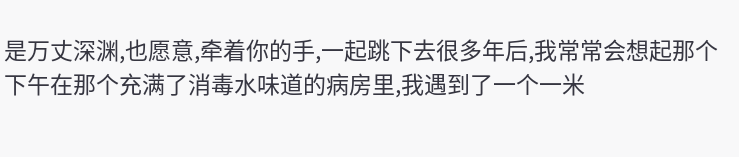是万丈深渊,也愿意,牵着你的手,一起跳下去很多年后,我常常会想起那个下午在那个充满了消毒水味道的病房里,我遇到了一个一米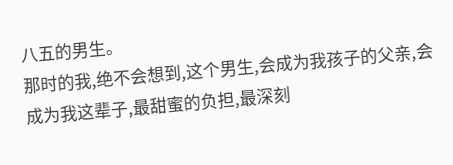八五的男生。
那时的我,绝不会想到,这个男生,会成为我孩子的父亲,会成为我这辈子,最甜蜜的负担,最深刻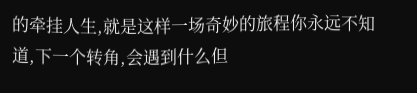的牵挂人生,就是这样一场奇妙的旅程你永远不知道,下一个转角,会遇到什么但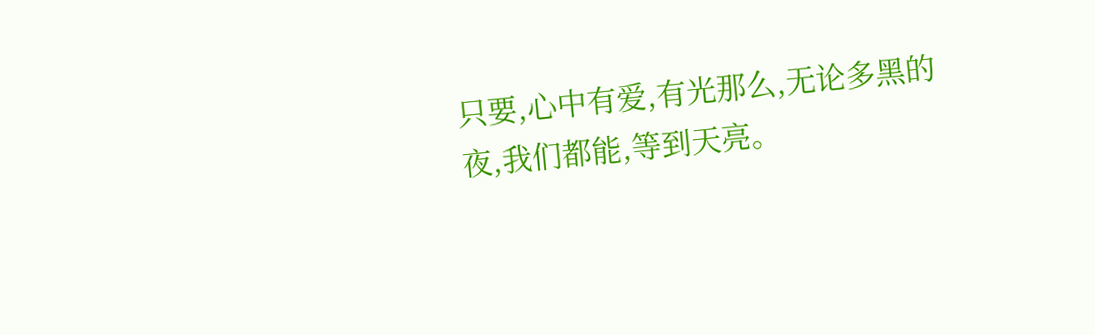只要,心中有爱,有光那么,无论多黑的夜,我们都能,等到天亮。